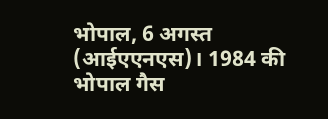भोपाल, 6 अगस्त (आईएएनएस)। 1984 की भोपाल गैस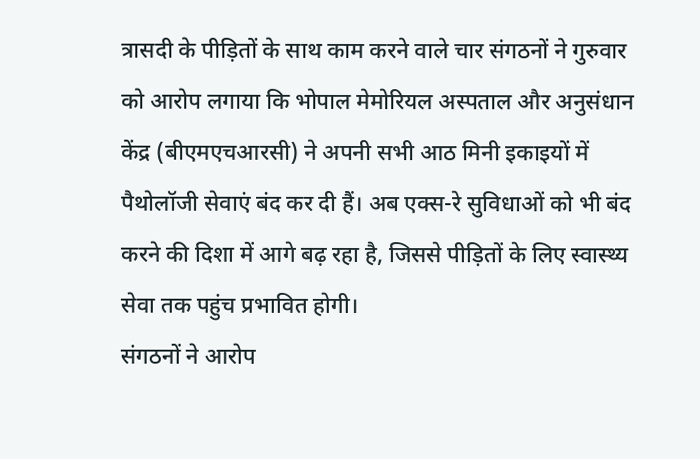त्रासदी के पीड़ितों के साथ काम करने वाले चार संगठनों ने गुरुवार को आरोप लगाया कि भोपाल मेमोरियल अस्पताल और अनुसंधान केंद्र (बीएमएचआरसी) ने अपनी सभी आठ मिनी इकाइयों में पैथोलॉजी सेवाएं बंद कर दी हैं। अब एक्स-रे सुविधाओं को भी बंद करने की दिशा में आगे बढ़ रहा है, जिससे पीड़ितों के लिए स्वास्थ्य सेवा तक पहुंच प्रभावित होगी।
संगठनों ने आरोप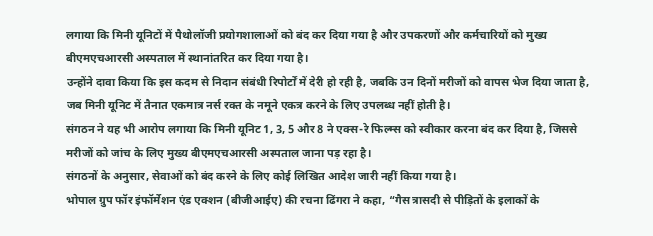लगाया कि मिनी यूनिटों में पैथोलॉजी प्रयोगशालाओं को बंद कर दिया गया है और उपकरणों और कर्मचारियों को मुख्य बीएमएचआरसी अस्पताल में स्थानांतरित कर दिया गया है।
उन्होंने दावा किया कि इस कदम से निदान संबंधी रिपोर्टों में देरी हो रही है, जबकि उन दिनों मरीजों को वापस भेज दिया जाता है, जब मिनी यूनिट में तैनात एकमात्र नर्स रक्त के नमूने एकत्र करने के लिए उपलब्ध नहीं होती है।
संगठन ने यह भी आरोप लगाया कि मिनी यूनिट 1, 3, 5 और 8 ने एक्स-रे फिल्म्स को स्वीकार करना बंद कर दिया है, जिससे मरीजों को जांच के लिए मुख्य बीएमएचआरसी अस्पताल जाना पड़ रहा है।
संगठनों के अनुसार, सेवाओं को बंद करने के लिए कोई लिखित आदेश जारी नहीं किया गया है।
भोपाल ग्रुप फॉर इंफॉर्मेशन एंड एक्शन (बीजीआईए) की रचना ढिंगरा ने कहा, “गैस त्रासदी से पीड़ितों के इलाकों के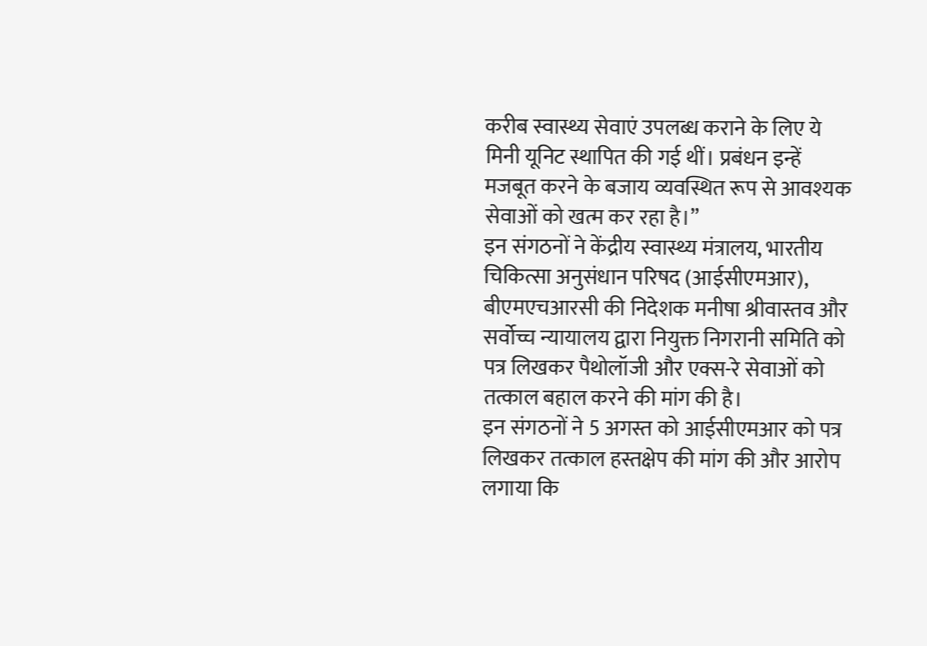करीब स्वास्थ्य सेवाएं उपलब्ध कराने के लिए ये मिनी यूनिट स्थापित की गई थीं। प्रबंधन इन्हें मजबूत करने के बजाय व्यवस्थित रूप से आवश्यक सेवाओं को खत्म कर रहा है।”
इन संगठनों ने केंद्रीय स्वास्थ्य मंत्रालय, भारतीय चिकित्सा अनुसंधान परिषद (आईसीएमआर), बीएमएचआरसी की निदेशक मनीषा श्रीवास्तव और सर्वोच्च न्यायालय द्वारा नियुक्त निगरानी समिति को पत्र लिखकर पैथोलॉजी और एक्स-रे सेवाओं को तत्काल बहाल करने की मांग की है।
इन संगठनों ने 5 अगस्त को आईसीएमआर को पत्र लिखकर तत्काल हस्तक्षेप की मांग की और आरोप लगाया कि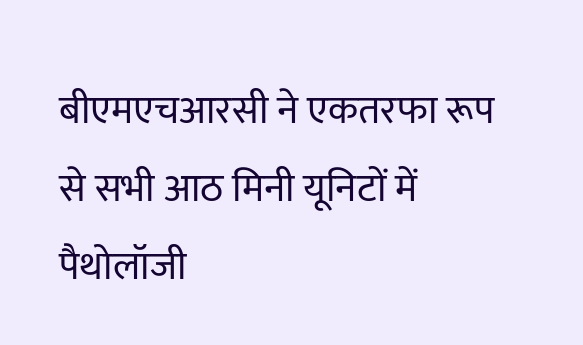बीएमएचआरसी ने एकतरफा रूप से सभी आठ मिनी यूनिटों में पैथोलॉजी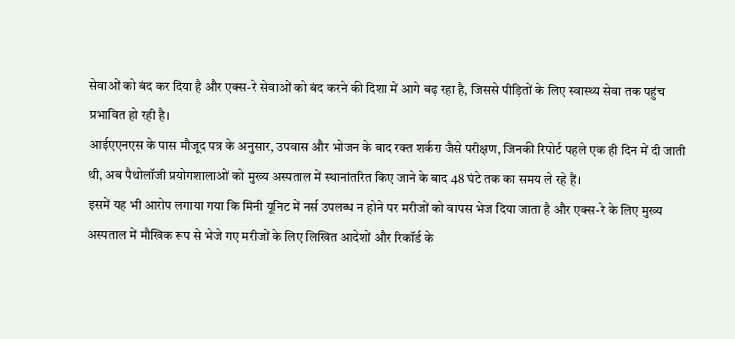सेवाओं को बंद कर दिया है और एक्स-रे सेवाओं को बंद करने की दिशा में आगे बढ़ रहा है, जिससे पीड़ितों के लिए स्वास्थ्य सेवा तक पहुंच प्रभावित हो रही है।
आईएएनएस के पास मौजूद पत्र के अनुसार, उपवास और भोजन के बाद रक्त शर्करा जैसे परीक्षण, जिनकी रिपोर्ट पहले एक ही दिन में दी जाती थी, अब पैथोलॉजी प्रयोगशालाओं को मुख्य अस्पताल में स्थानांतरित किए जाने के बाद 48 घंटे तक का समय ले रहे हैं।
इसमें यह भी आरोप लगाया गया कि मिनी यूनिट में नर्स उपलब्ध न होने पर मरीजों को वापस भेज दिया जाता है और एक्स-रे के लिए मुख्य अस्पताल में मौखिक रूप से भेजे गए मरीजों के लिए लिखित आदेशों और रिकॉर्ड के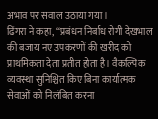अभाव पर सवाल उठाया गया।
ढिंगरा ने कहा, “प्रबंधन निर्बाध रोगी देखभाल की बजाय नए उपकरणों की खरीद को प्राथमिकता देता प्रतीत होता है। वैकल्पिक व्यवस्था सुनिश्चित किए बिना कार्यात्मक सेवाओं को निलंबित करना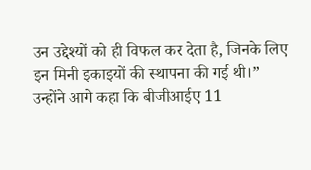उन उद्देश्यों को ही विफल कर देता है, जिनके लिए इन मिनी इकाइयों की स्थापना की गई थी।”
उन्होंने आगे कहा कि बीजीआईए 11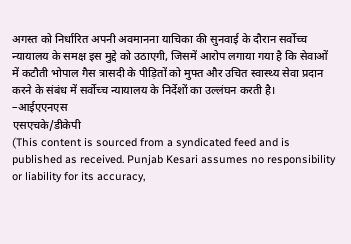अगस्त को निर्धारित अपनी अवमानना याचिका की सुनवाई के दौरान सर्वोच्च न्यायालय के समक्ष इस मुद्दे को उठाएगी, जिसमें आरोप लगाया गया है कि सेवाओं में कटौती भोपाल गैस त्रासदी के पीड़ितों को मुफ्त और उचित स्वास्थ्य सेवा प्रदान करने के संबंध में सर्वोच्च न्यायालय के निर्देशों का उल्लंघन करती है।
–आईएएनएस
एसएचके/डीकेपी
(This content is sourced from a syndicated feed and is published as received. Punjab Kesari assumes no responsibility or liability for its accuracy,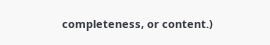completeness, or content.)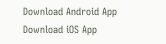Download Android App
Download iOS App